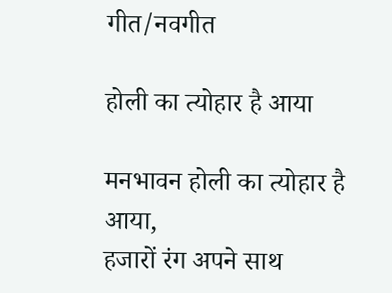गीत/नवगीत

होली का त्योहार है आया

मनभावन होली का त्योहार है आया,
हजारों रंग अपने साथ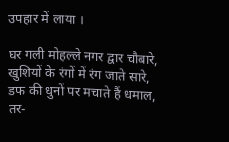उपहार में लाया ।

घर गली मोहल्ले नगर द्वार चौबारे,
खुशियों के रंगों में रंग जाते सारे,
डफ की धुनों पर मचाते हैं धमाल,
तर-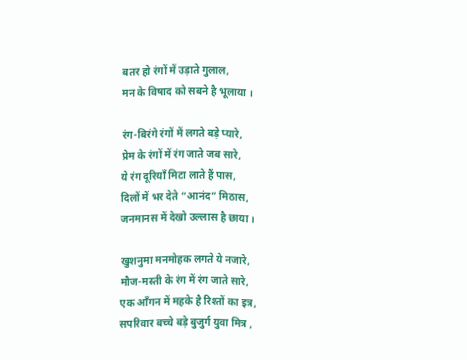बतर हो रंगों में उड़ाते गुलाल,
मन के विषाद को सबने है भूलाया ।

रंग-बिरंगे रंगों में लगते बड़े प्यारे,
प्रेम के रंगों में रंग जाते जब सारे,
ये रंग दूरियॉं मिटा लाते हैं पास,
दिलों में भर देते “आनंद” मिठास,
जनमानस में देखो उल्लास है छाया ।

खुशनुमा मनमोहक लगते ये नजारे,
मौज-मस्ती के रंग में रंग जाते सारे,
एक ऑंगन में महके है रिश्तों का इत्र,
सपरिवार बच्चे बड़े बुजुर्ग युवा मित्र ,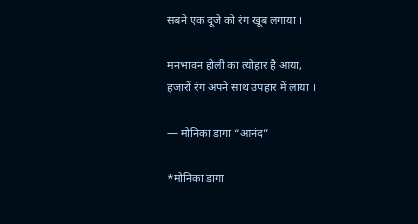सबने एक दूजे को रंग खूब लगाया ।

मनभावन होली का त्योहार है आया,
हजारों रंग अपने साथ उपहार में लाया ।

— मोनिका डागा “आनंद”

*मोनिका डागा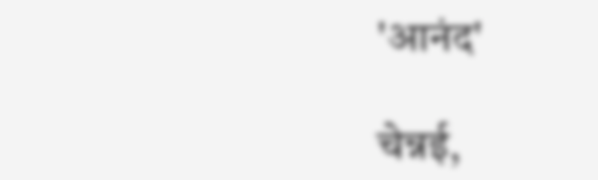'आनंद'

चेन्नई,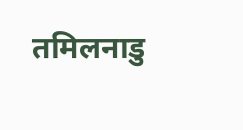तमिलनाडु